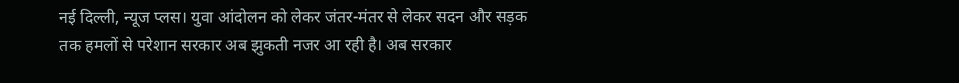नई दिल्ली, न्यूज प्लस। युवा आंदोलन को लेकर जंतर-मंतर से लेकर सदन और सड़क तक हमलों से परेशान सरकार अब झुकती नजर आ रही है। अब सरकार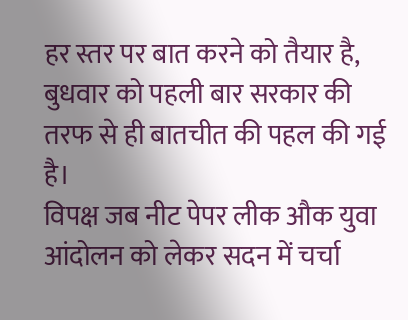हर स्तर पर बात करने को तैयार है, बुधवार को पहली बार सरकार की तरफ से ही बातचीत की पहल की गई है।
विपक्ष जब नीट पेपर लीक औक युवा आंदोलन को लेकर सदन में चर्चा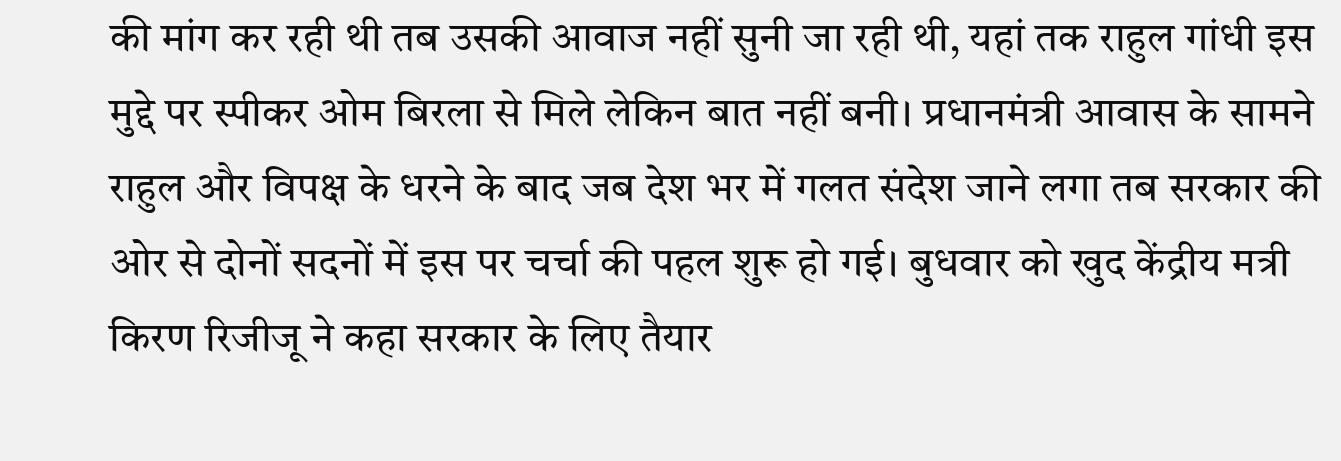की मांग कर रही थी तब उसकी आवाज नहीं सुनी जा रही थी, यहां तक राहुल गांधी इस मुद्दे पर स्पीकर ओम बिरला से मिले लेकिन बात नहीं बनी। प्रधानमंत्री आवास के सामने राहुल और विपक्ष के धरने के बाद जब देश भर में गलत संदेश जाने लगा तब सरकार की ओर से दोनों सदनों में इस पर चर्चा की पहल शुरू हो गई। बुधवार को खुद केंद्रीय मत्री किरण रिजीजू ने कहा सरकार के लिए तैयार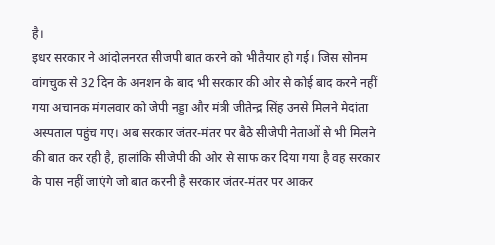है।
इधर सरकार ने आंदोलनरत सीजपी बात करने को भीतैयार हो गई। जिस सोनम वांगचुक से 32 दिन के अनशन के बाद भी सरकार की ओर से कोई बाद करने नहीं गया अचानक मंगलवार को जेपी नड्डा और मंत्री जीतेन्द्र सिंह उनसे मिलने मेदांता अस्पताल पहुंच गए। अब सरकार जंतर-मंतर पर बैठे सीजेपी नेताओं से भी मिलने की बात कर रही है, हालांकि सीजेपी की ओर से साफ कर दिया गया है वह सरकार के पास नहीं जाएंगे जो बात करनी है सरकार जंतर-मंतर पर आकर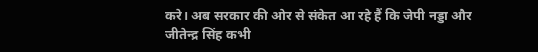करे। अब सरकार की ओर से संकेत आ रहे हैं कि जेपी नड्डा और जीतेन्द्र सिंह कभी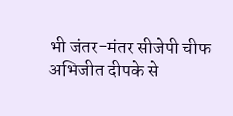भी जंतर-मंतर सीजेपी चीफ अभिजीत दीपके से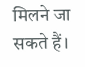मिलने जा सकते हैं।